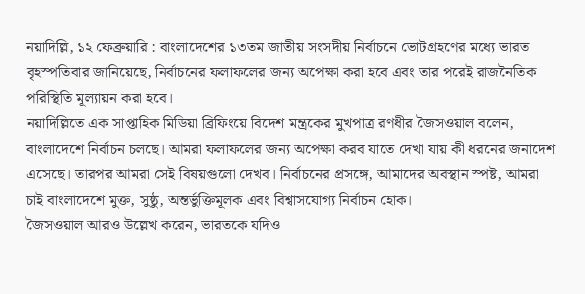নয়াদিল্লি, ১২ ফেব্রুয়ারি : বাংলাদেশের ১৩তম জাতীয় সংসদীয় নির্বাচনে ভোটগ্রহণের মধ্যে ভারত বৃহস্পতিবার জানিয়েছে, নির্বাচনের ফলাফলের জন্য অপেক্ষা করা হবে এবং তার পরেই রাজনৈতিক পরিস্থিতি মূল্যায়ন করা হবে।
নয়াদিল্লিতে এক সাপ্তাহিক মিডিয়া ব্রিফিংয়ে বিদেশ মন্ত্রকের মুখপাত্র রণধীর জৈসওয়াল বলেন, বাংলাদেশে নির্বাচন চলছে। আমরা ফলাফলের জন্য অপেক্ষা করব যাতে দেখা যায় কী ধরনের জনাদেশ এসেছে। তারপর আমরা সেই বিষয়গুলো দেখব। নির্বাচনের প্রসঙ্গে, আমাদের অবস্থান স্পষ্ট, আমরা চাই বাংলাদেশে মুক্ত, সুষ্ঠু, অন্তর্ভুক্তিমূলক এবং বিশ্বাসযোগ্য নির্বাচন হোক।
জৈসওয়াল আরও উল্লেখ করেন, ভারতকে যদিও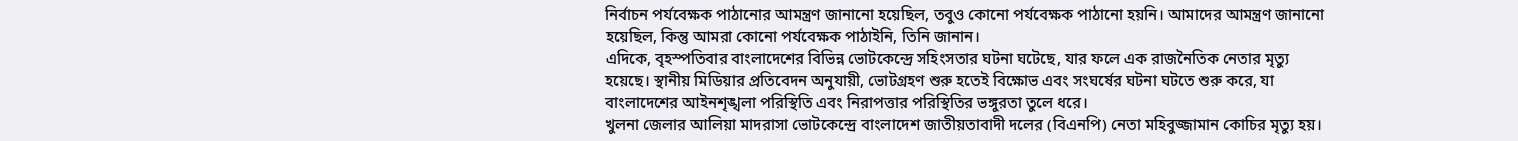নির্বাচন পর্যবেক্ষক পাঠানোর আমন্ত্রণ জানানো হয়েছিল, তবুও কোনো পর্যবেক্ষক পাঠানো হয়নি। আমাদের আমন্ত্রণ জানানো হয়েছিল, কিন্তু আমরা কোনো পর্যবেক্ষক পাঠাইনি, তিনি জানান।
এদিকে, বৃহস্পতিবার বাংলাদেশের বিভিন্ন ভোটকেন্দ্রে সহিংসতার ঘটনা ঘটেছে, যার ফলে এক রাজনৈতিক নেতার মৃত্যু হয়েছে। স্থানীয় মিডিয়ার প্রতিবেদন অনুযায়ী, ভোটগ্রহণ শুরু হতেই বিক্ষোভ এবং সংঘর্ষের ঘটনা ঘটতে শুরু করে, যা বাংলাদেশের আইনশৃঙ্খলা পরিস্থিতি এবং নিরাপত্তার পরিস্থিতির ভঙ্গুরতা তুলে ধরে।
খুলনা জেলার আলিয়া মাদরাসা ভোটকেন্দ্রে বাংলাদেশ জাতীয়তাবাদী দলের (বিএনপি) নেতা মহিবুজ্জামান কোচির মৃত্যু হয়।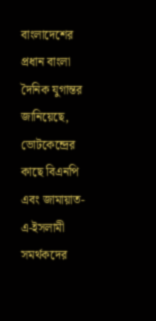বাংলাদেশের প্রধান বাংলা দৈনিক যুগান্তর জানিয়েছে, ভোটকেন্দ্রের কাছে বিএনপি এবং জামায়াত-এ-ইসলামী সমর্থকদের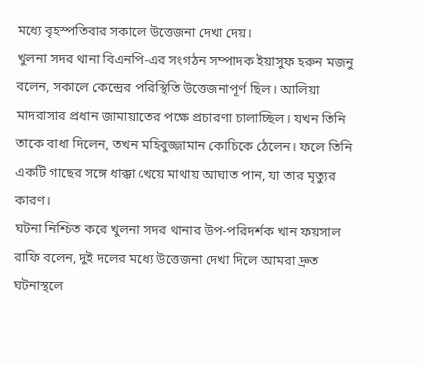মধ্যে বৃহস্পতিবার সকালে উত্তেজনা দেখা দেয়।
খুলনা সদর থানা বিএনপি-এর সংগঠন সম্পাদক ইয়াসুফ হরুন মজনু বলেন, সকালে কেন্দ্রের পরিস্থিতি উত্তেজনাপূর্ণ ছিল। আলিয়া মাদরাসার প্রধান জামায়াতের পক্ষে প্রচারণা চালাচ্ছিল। যখন তিনি তাকে বাধা দিলেন, তখন মহিবুজ্জামান কোচিকে ঠেলেন। ফলে তিনি একটি গাছের সঙ্গে ধাক্কা খেয়ে মাথায় আঘাত পান, যা তার মৃত্যুর কারণ।
ঘটনা নিশ্চিত করে খুলনা সদর থানার উপ-পরিদর্শক খান ফয়সাল রাফি বলেন, দুই দলের মধ্যে উত্তেজনা দেখা দিলে আমরা দ্রুত ঘটনাস্থলে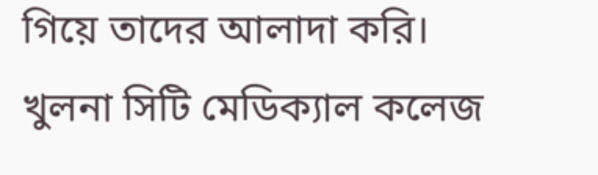গিয়ে তাদের আলাদা করি। খুলনা সিটি মেডিক্যাল কলেজ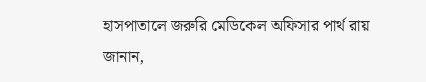হাসপাতালে জরুরি মেডিকেল অফিসার পার্থ রায় জানান,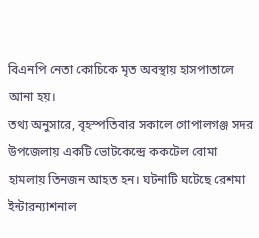বিএনপি নেতা কোচিকে মৃত অবস্থায় হাসপাতালে আনা হয়।
তথ্য অনুসারে, বৃহস্পতিবার সকালে গোপালগঞ্জ সদর উপজেলায় একটি ভোটকেন্দ্রে ককটেল বোমা হামলায় তিনজন আহত হন। ঘটনাটি ঘটেছে রেশমা ইন্টারন্যাশনাল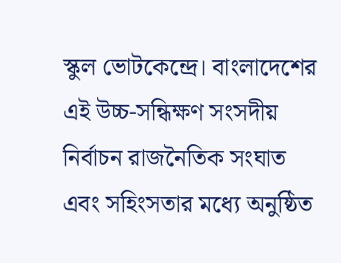স্কুল ভোটকেন্দ্রে। বাংলাদেশের এই উচ্চ-সন্ধিক্ষণ সংসদীয় নির্বাচন রাজনৈতিক সংঘাত এবং সহিংসতার মধ্যে অনুষ্ঠিত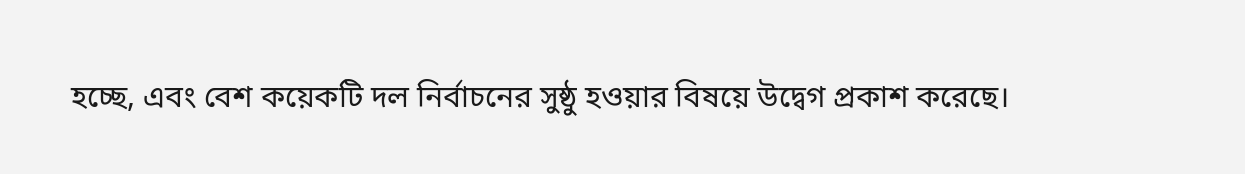হচ্ছে, এবং বেশ কয়েকটি দল নির্বাচনের সুষ্ঠু হওয়ার বিষয়ে উদ্বেগ প্রকাশ করেছে।